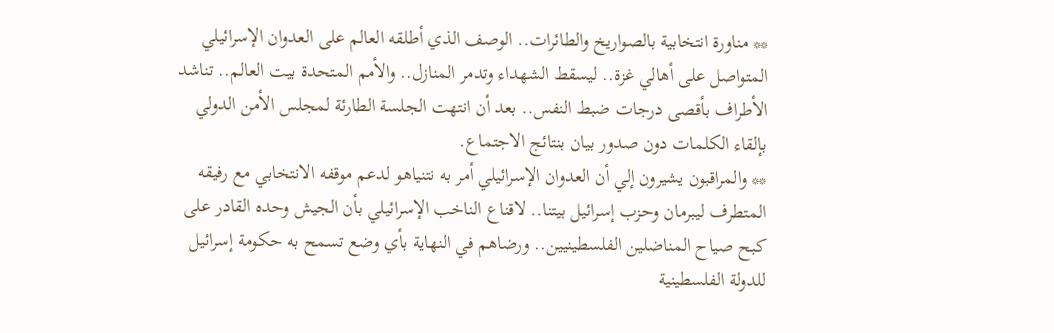** مناورة انتخابية بالصواريخ والطائرات.. الوصف الذي أطلقه العالم على العدوان الإسرائيلي المتواصل على أهالي غزة.. ليسقط الشهداء وتدمر المنازل.. والأمم المتحدة بيت العالم.. تناشد الأطراف بأقصى درجات ضبط النفس.. بعد أن انتهت الجلسة الطارئة لمجلس الأمن الدولي بإلقاء الكلمات دون صدور بيان بنتائج الاجتماع.
** والمراقبون يشيرون إلي أن العدوان الإسرائيلي أمر به نتنياهو لدعم موقفه الانتخابي مع رفيقه المتطرف ليبرمان وحزب إسرائيل بيتنا.. لاقناع الناخب الإسرائيلي بأن الجيش وحده القادر على كبح صياح المناضلين الفلسطينيين.. ورضاهم في النهاية بأي وضع تسمح به حكومة إسرائيل للدولة الفلسطينية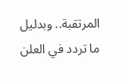المرتقبة.. وبدليل ما تردد في العلن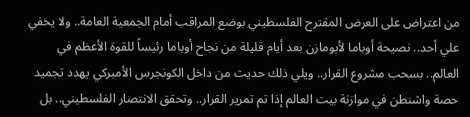من اعتراض على العرض المقترح الفلسطيني بوضع المراقب أمام الجمعية العامة.. ولا يخفي علي أحد.. نصيحة أوباما لأبومازن بعد أيام قليلة من نجاح أوباما رئيساً للقوة الأعظم في العالم.. بسحب مشروع القرار.. ويلي ذلك حديث من داخل الكونجرس الأمبركي يهدد تجميد حصة واشنطن في موازنة بيت العالم إذا تم تمرير القرار.. وتحقق الانتصار الفلسطيني.. بل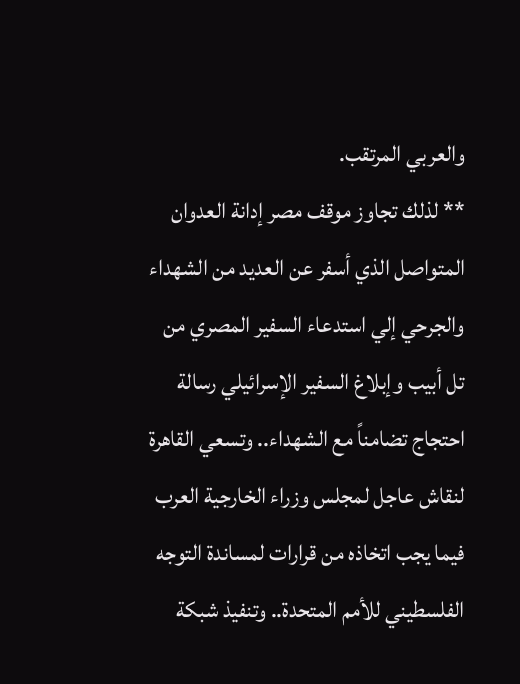والعربي المرتقب.
** لذلك تجاوز موقف مصر إدانة العدوان المتواصل الذي أسفر عن العديد من الشهداء والجرحي إلي استدعاء السفير المصري من تل أبيب وإبلاغ السفير الإسرائيلي رسالة احتجاج تضامناً مع الشهداء.. وتسعي القاهرة لنقاش عاجل لمجلس وزراء الخارجية العرب فيما يجب اتخاذه من قرارات لمساندة التوجه الفلسطيني للأمم المتحدة.. وتنفيذ شبكة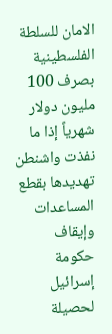الامان للسلطة الفلسطينية بصرف 100 مليون دولار شهرياً إذا ما نفذت واشنطن تهديدها بقطع المساعدات وإيقاف حكومة إسرائيل لحصيلة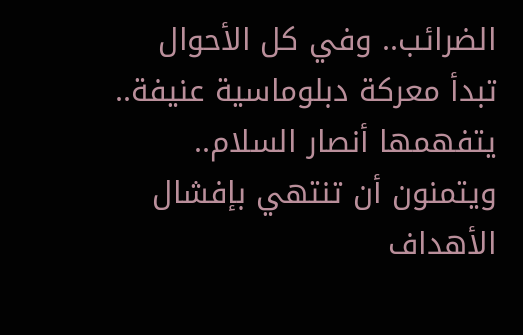الضرائب.. وفي كل الأحوال تبدأ معركة دبلوماسية عنيفة.. يتفهمها أنصار السلام.. ويتمنون أن تنتهي بإفشال الأهداف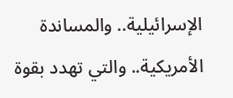الإسرائيلية.. والمساندة الأمريكية.. والتي تهدد بقوة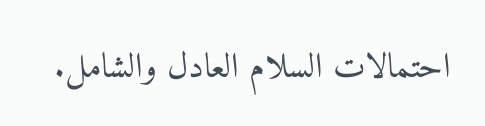احتمالات السلام العادل والشامل.